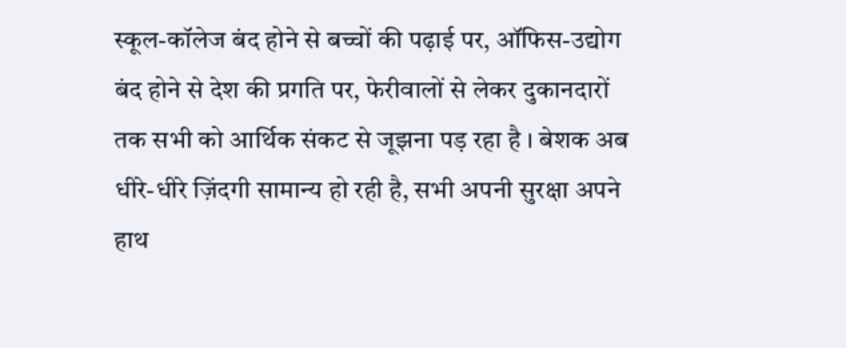स्कूल-कॉलेज बंद होने से बच्चों की पढ़ाई पर, ऑफिस-उद्योग बंद होने से देश की प्रगति पर, फेरीवालों से लेकर दुकानदारों तक सभी को आर्थिक संकट से जूझना पड़ रहा है । बेशक अब धीरे-धीरे ज़िंदगी सामान्य हो रही है, सभी अपनी सुरक्षा अपने हाथ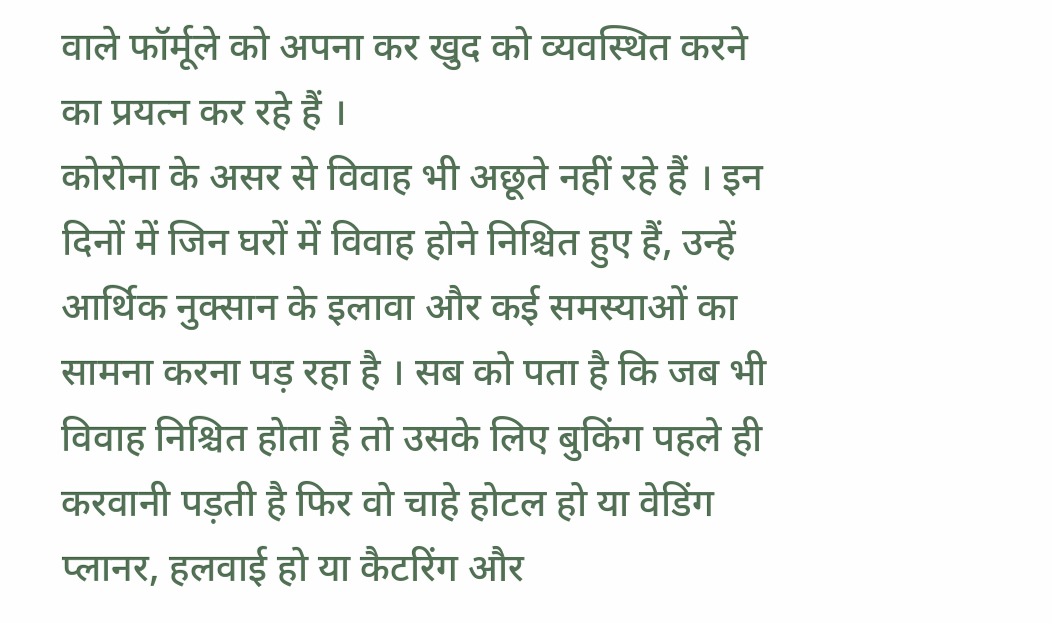वाले फॉर्मूले को अपना कर खुद को व्यवस्थित करने का प्रयत्न कर रहे हैं ।
कोरोना के असर से विवाह भी अछूते नहीं रहे हैं । इन दिनों में जिन घरों में विवाह होने निश्चित हुए हैं, उन्हें आर्थिक नुक्सान के इलावा और कई समस्याओं का सामना करना पड़ रहा है । सब को पता है कि जब भी विवाह निश्चित होता है तो उसके लिए बुकिंग पहले ही करवानी पड़ती है फिर वो चाहे होटल हो या वेडिंग प्लानर, हलवाई हो या कैटरिंग और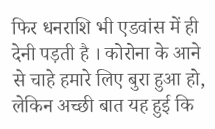फिर धनराशि भी एडवांस में ही देनी पड़ती है । कोरोना के आने से चाहे हमारे लिए बुरा हुआ हो, लेकिन अच्छी बात यह हुई कि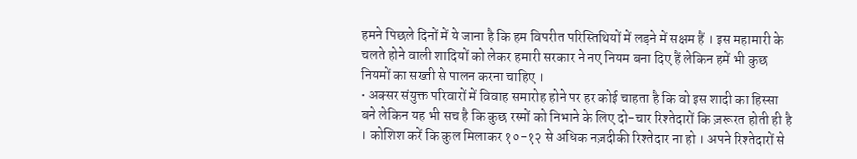हमने पिछले दिनों में ये जाना है कि हम विपरीत परिस्तिथियों में लड़ने में सक्षम हैं । इस महामारी के चलते होने वाली शादियों को लेकर हमारी सरकार ने नए नियम बना दिए हैं लेकिन हमें भी कुछ नियमों का सख्ती से पालन करना चाहिए ।
• अक्सर संयुक्त परिवारों में विवाह समारोह होने पर हर कोई चाहता है कि वो इस शादी का हिस्सा बने लेकिन यह भी सच है कि कुछ रस्मों को निभाने के लिए दो-चार रिश्तेदारों कि ज़रूरत होती ही है । कोशिश करें कि कुल मिलाकर १०-१२ से अधिक नज़दीकी रिश्तेदार ना हो । अपने रिश्तेदारों से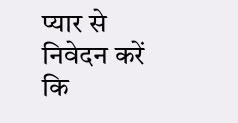प्यार से निवेदन करें कि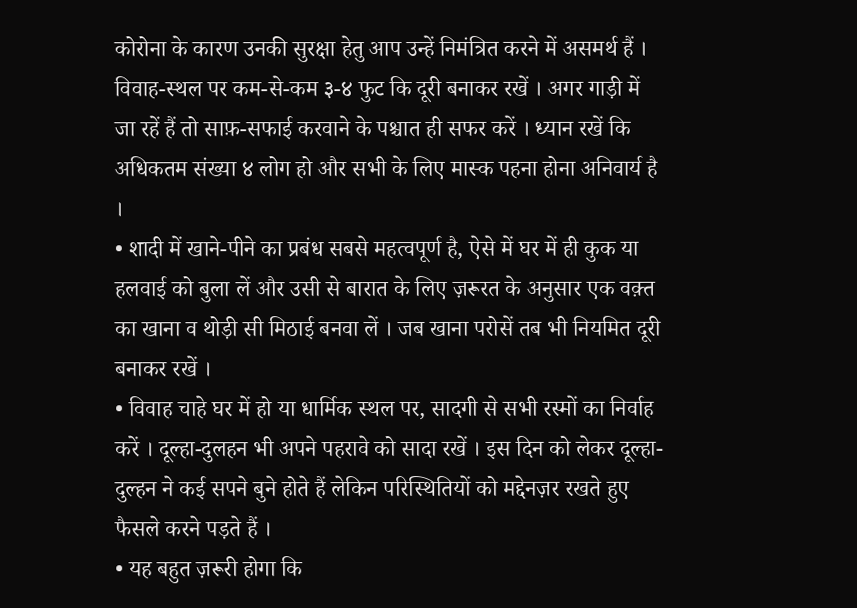कोरोना के कारण उनकी सुरक्षा हेतु आप उन्हें निमंत्रित करने में असमर्थ हैं । विवाह-स्थल पर कम-से-कम ३-४ फुट कि दूरी बनाकर रखें । अगर गाड़ी में जा रहें हैं तो साफ़-सफाई करवाने के पश्चात ही सफर करें । ध्यान रखें कि अधिकतम संख्या ४ लोग हो और सभी के लिए मास्क पहना होना अनिवार्य है ।
• शादी में खाने-पीने का प्रबंध सबसे महत्वपूर्ण है, ऐसे में घर में ही कुक या हलवाई को बुला लें और उसी से बारात के लिए ज़रूरत के अनुसार एक वक़्त का खाना व थोड़ी सी मिठाई बनवा लें । जब खाना परोसें तब भी नियमित दूरी बनाकर रखें ।
• विवाह चाहे घर में हो या धार्मिक स्थल पर, सादगी से सभी रस्मों का निर्वाह करें । दूल्हा-दुलहन भी अपने पहरावे को सादा रखें । इस दिन को लेकर दूल्हा-दुल्हन ने कई सपने बुने होते हैं लेकिन परिस्थितियों को मद्देनज़र रखते हुए फैसले करने पड़ते हैं ।
• यह बहुत ज़रूरी होगा कि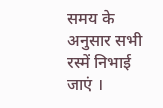समय के अनुसार सभी रस्में निभाई जाएं ।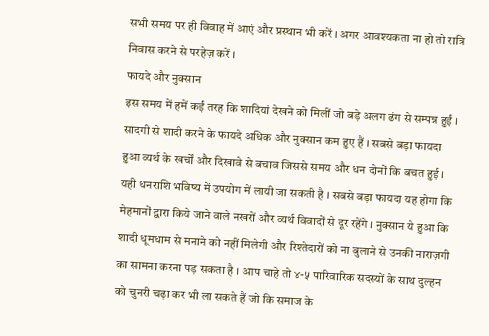सभी समय पर ही विवाह में आएं और प्रस्थान भी करें । अगर आवश्यकता ना हो तो रात्रि निवास करने से परहेज़ करें ।
फायदे और नुक्सान
इस समय में हमें कईं तरह कि शादियां देखने को मिलीं जो बड़े अलग ढंग से सम्पन्न हुईं । सादगी से शादी करने के फायदे अधिक और नुक्सान कम हुए हैं । सबसे बड़ा फायदा हुआ व्यर्थ के खर्चों और दिखावे से बचाव जिससे समय और धन दोनों कि बचत हुई । यही धनराशि भविष्य में उपयोग में लायी जा सकती है । सबसे बड़ा फायदा यह होगा कि मेहमानों द्वारा किये जाने वाले नखरों और व्यर्थ विवादों से दूर रहेंगे । नुक्सान ये हुआ कि शादी धूमधाम से मनाने को नहीं मिलेगी और रिश्तेदारों को ना बुलाने से उनकी नाराज़गी का सामना करना पड़ सकता है । आप चाहे तो ४-५ पारिवारिक सदस्यों के साथ दुल्हन को चुनरी चढ़ा कर भी ला सकते हैं जो कि समाज के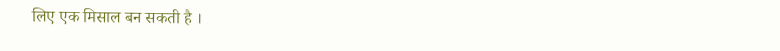लिए एक मिसाल बन सकती है ।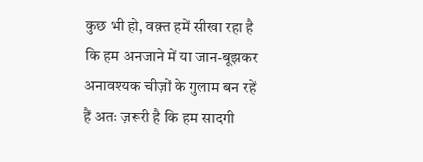कुछ भी हो, वक़्त हमें सीखा रहा है कि हम अनजाने में या जान-बूझकर अनावश्यक चीज़ों के गुलाम बन रहें हैं अतः ज़रूरी है कि हम सादगी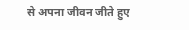से अपना जीवन जीते हुए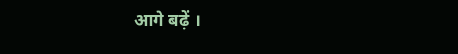आगे बढ़ें ।